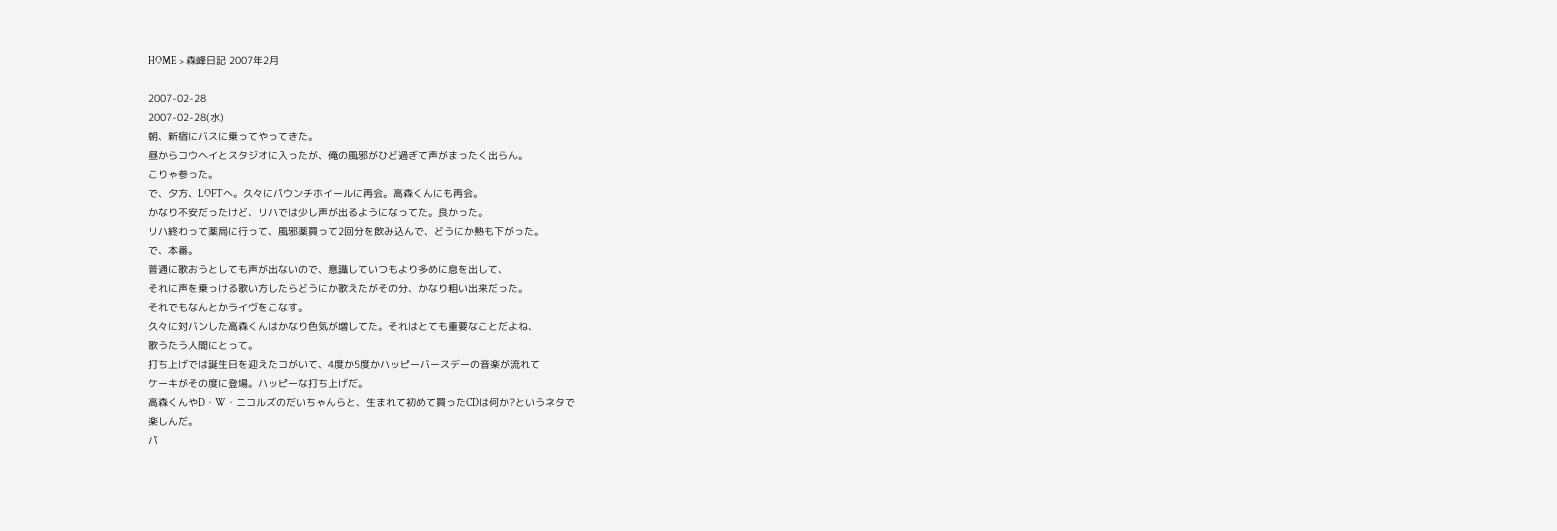HOME > 森峰日記 2007年2月

2007-02-28
2007-02-28(水)
朝、新宿にバスに乗ってやってきた。
昼からコウヘイとスタジオに入ったが、俺の風邪がひど過ぎて声がまったく出らん。
こりゃ参った。
で、夕方、LOFTへ。久々にパウンチホイールに再会。高森くんにも再会。
かなり不安だったけど、リハでは少し声が出るようになってた。良かった。
リハ終わって薬局に行って、風邪薬買って2回分を飲み込んで、どうにか熱も下がった。
で、本番。
普通に歌おうとしても声が出ないので、意識していつもより多めに息を出して、
それに声を乗っける歌い方したらどうにか歌えたがその分、かなり粗い出来だった。
それでもなんとかライヴをこなす。
久々に対バンした高森くんはかなり色気が増してた。それはとても重要なことだよね、
歌うたう人間にとって。
打ち上げでは誕生日を迎えたコがいて、4度か5度かハッピーバースデーの音楽が流れて
ケーキがその度に登場。ハッピーな打ち上げだ。
高森くんやD・W・ニコルズのだいちゃんらと、生まれて初めて買ったCDは何か?というネタで
楽しんだ。
パ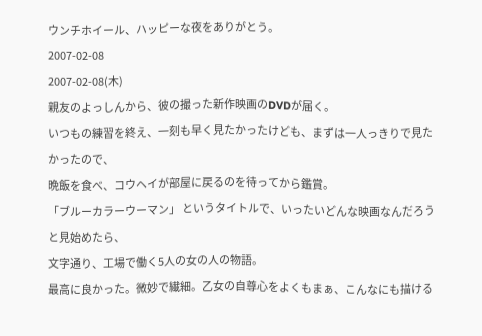ウンチホイール、ハッピーな夜をありがとう。
2007-02-08
2007-02-08(木)
親友のよっしんから、彼の撮った新作映画のDVDが届く。
いつもの練習を終え、一刻も早く見たかったけども、まずは一人っきりで見たかったので、
晩飯を食べ、コウヘイが部屋に戻るのを待ってから鑑賞。
「ブルーカラーウーマン」 というタイトルで、いったいどんな映画なんだろうと見始めたら、
文字通り、工場で働く5人の女の人の物語。
最高に良かった。微妙で繊細。乙女の自尊心をよくもまぁ、こんなにも描ける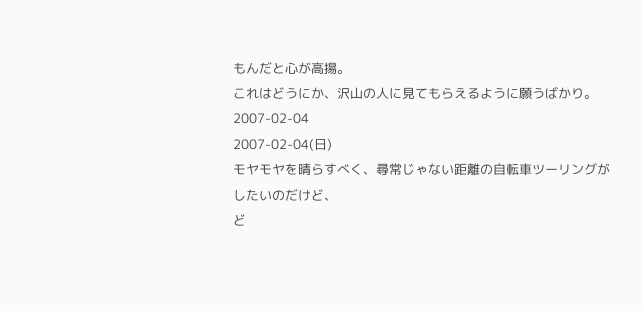もんだと心が高揚。
これはどうにか、沢山の人に見てもらえるように願うばかり。
2007-02-04
2007-02-04(日)
モヤモヤを晴らすべく、尋常じゃない距離の自転車ツーリングがしたいのだけど、
ど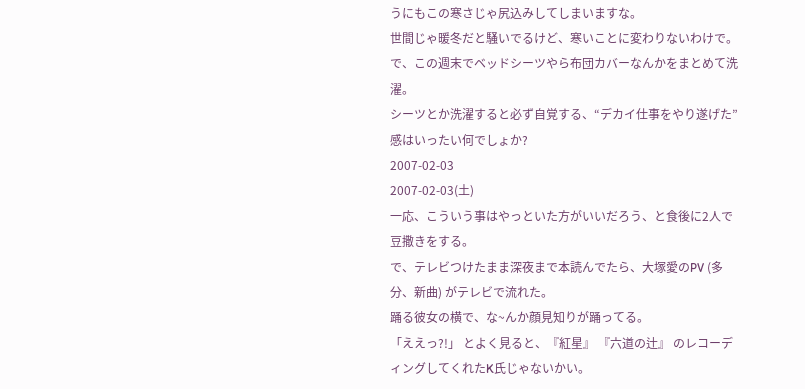うにもこの寒さじゃ尻込みしてしまいますな。
世間じゃ暖冬だと騒いでるけど、寒いことに変わりないわけで。
で、この週末でベッドシーツやら布団カバーなんかをまとめて洗濯。
シーツとか洗濯すると必ず自覚する、“デカイ仕事をやり遂げた”感はいったい何でしょか?
2007-02-03
2007-02-03(土)
一応、こういう事はやっといた方がいいだろう、と食後に2人で豆撒きをする。
で、テレビつけたまま深夜まで本読んでたら、大塚愛のPV (多分、新曲) がテレビで流れた。
踊る彼女の横で、な~んか顔見知りが踊ってる。
「ええっ?!」 とよく見ると、『紅星』 『六道の辻』 のレコーディングしてくれたK氏じゃないかい。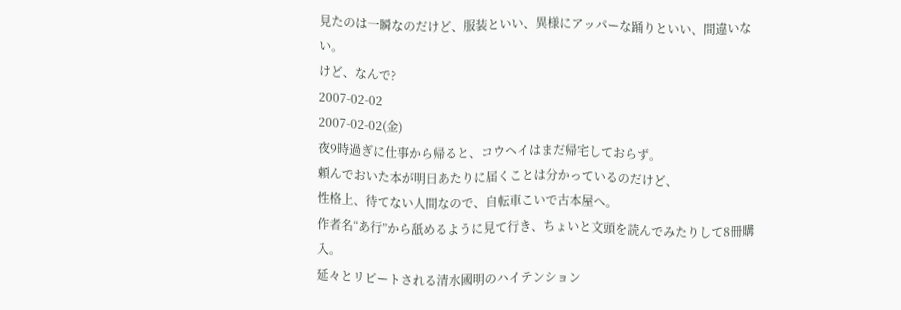見たのは一瞬なのだけど、服装といい、異様にアッパーな踊りといい、間違いない。
けど、なんで?
2007-02-02
2007-02-02(金)
夜9時過ぎに仕事から帰ると、コウヘイはまだ帰宅しておらず。
頼んでおいた本が明日あたりに届くことは分かっているのだけど、
性格上、待てない人間なので、自転車こいで古本屋へ。
作者名“あ行”から舐めるように見て行き、ちょいと文頭を読んでみたりして8冊購入。
延々とリピートされる清水國明のハイテンション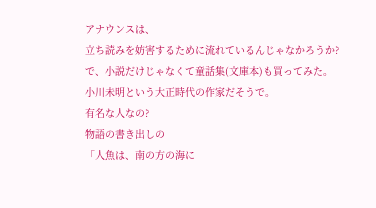アナウンスは、
立ち読みを妨害するために流れているんじゃなかろうか?
で、小説だけじゃなくて童話集(文庫本)も買ってみた。
小川未明という大正時代の作家だそうで。
有名な人なの?
物語の書き出しの
「人魚は、南の方の海に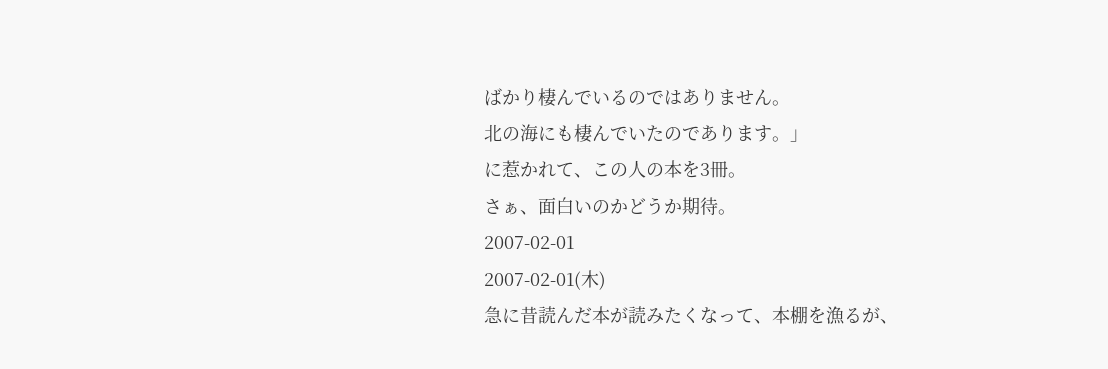ばかり棲んでいるのではありません。
北の海にも棲んでいたのであります。」
に惹かれて、この人の本を3冊。
さぁ、面白いのかどうか期待。
2007-02-01
2007-02-01(木)
急に昔読んだ本が読みたくなって、本棚を漁るが、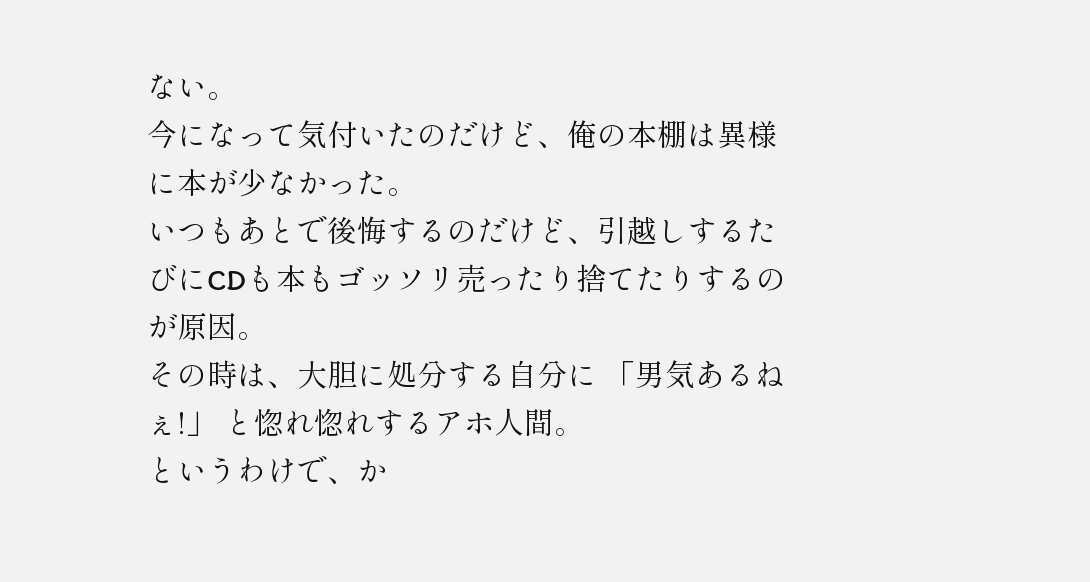ない。
今になって気付いたのだけど、俺の本棚は異様に本が少なかった。
いつもあとで後悔するのだけど、引越しするたびにCDも本もゴッソリ売ったり捨てたりするのが原因。
その時は、大胆に処分する自分に 「男気あるねぇ!」 と惚れ惚れするアホ人間。
というわけで、か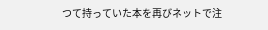つて持っていた本を再びネットで注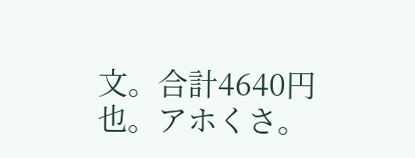文。合計4640円也。アホくさ。